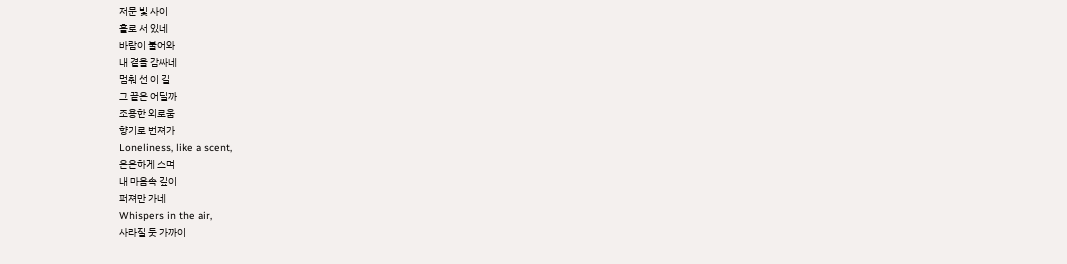저문 빛 사이
홀로 서 있네
바람이 불어와
내 곁을 감싸네
멈춰 선 이 길
그 끝은 어딜까
조용한 외로움
향기로 번져가
Loneliness, like a scent,
은은하게 스며
내 마음속 깊이
퍼져만 가네
Whispers in the air,
사라질 듯 가까이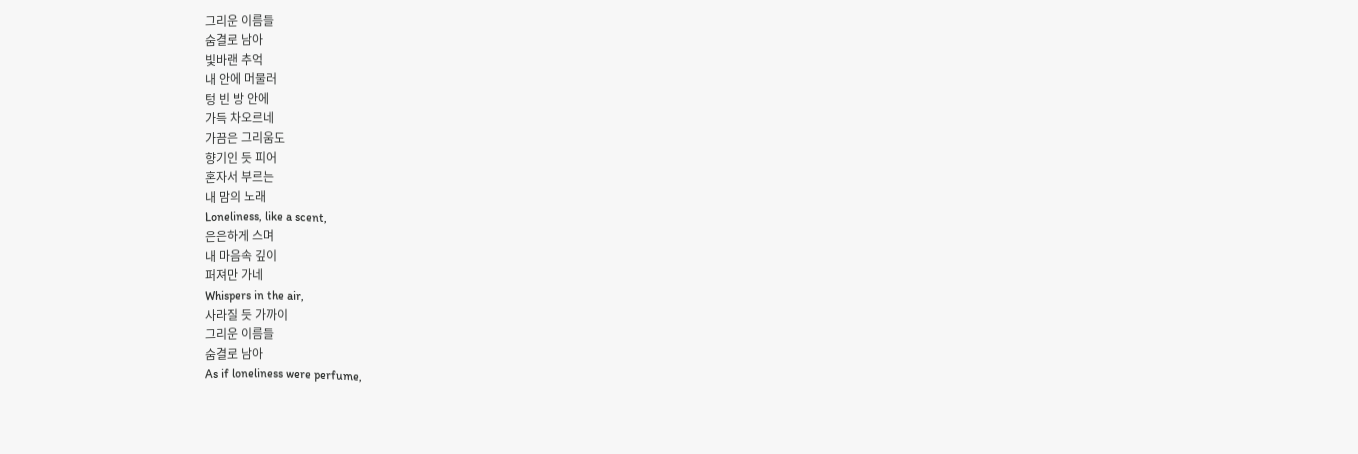그리운 이름들
숨결로 남아
빛바랜 추억
내 안에 머물러
텅 빈 방 안에
가득 차오르네
가끔은 그리움도
향기인 듯 피어
혼자서 부르는
내 맘의 노래
Loneliness, like a scent,
은은하게 스며
내 마음속 깊이
퍼져만 가네
Whispers in the air,
사라질 듯 가까이
그리운 이름들
숨결로 남아
As if loneliness were perfume,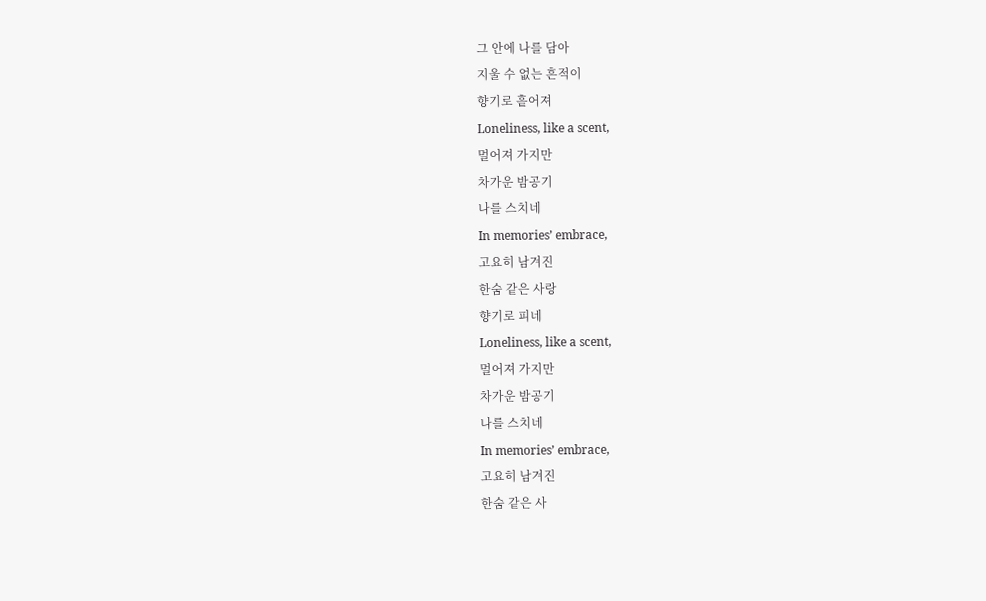그 안에 나를 담아
지울 수 없는 흔적이
향기로 흩어져
Loneliness, like a scent,
멀어져 가지만
차가운 밤공기
나를 스치네
In memories’ embrace,
고요히 남겨진
한숨 같은 사랑
향기로 피네
Loneliness, like a scent,
멀어져 가지만
차가운 밤공기
나를 스치네
In memories’ embrace,
고요히 남겨진
한숨 같은 사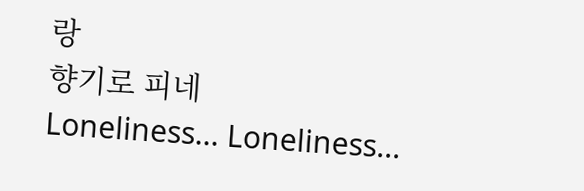랑
향기로 피네
Loneliness... Loneliness...